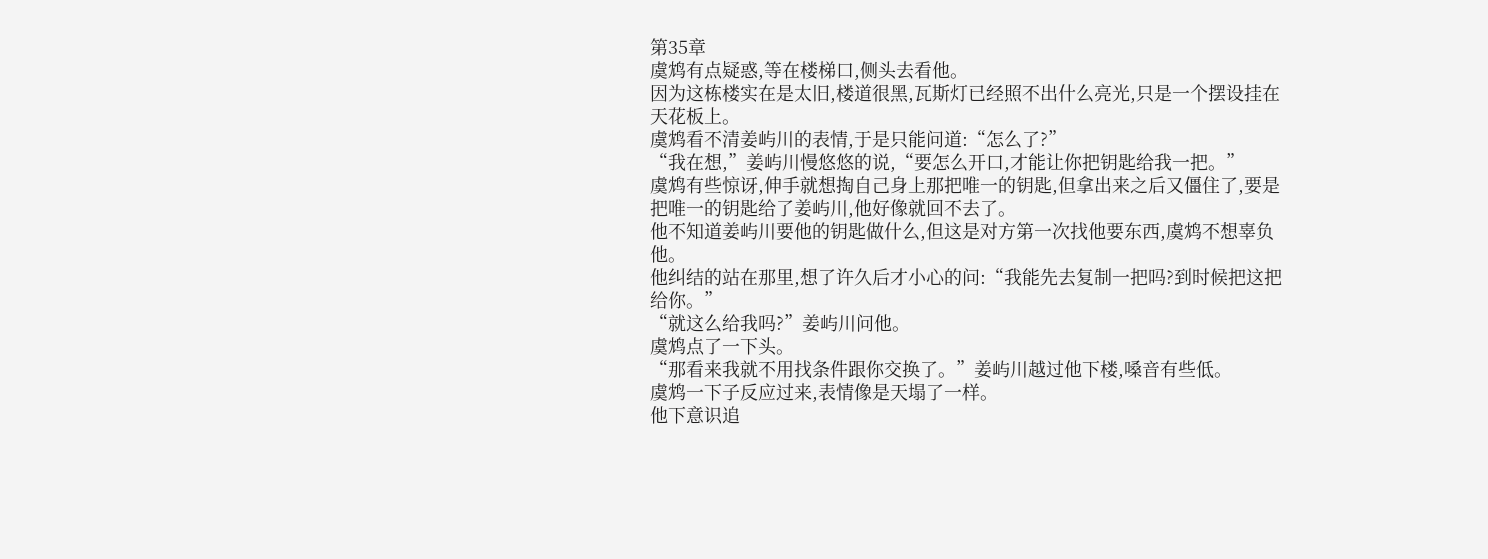第35章
虞鸩有点疑惑,等在楼梯口,侧头去看他。
因为这栋楼实在是太旧,楼道很黑,瓦斯灯已经照不出什么亮光,只是一个摆设挂在天花板上。
虞鸩看不清姜屿川的表情,于是只能问道:“怎么了?”
“我在想,”姜屿川慢悠悠的说,“要怎么开口,才能让你把钥匙给我一把。”
虞鸩有些惊讶,伸手就想掏自己身上那把唯一的钥匙,但拿出来之后又僵住了,要是把唯一的钥匙给了姜屿川,他好像就回不去了。
他不知道姜屿川要他的钥匙做什么,但这是对方第一次找他要东西,虞鸩不想辜负他。
他纠结的站在那里,想了许久后才小心的问:“我能先去复制一把吗?到时候把这把给你。”
“就这么给我吗?”姜屿川问他。
虞鸩点了一下头。
“那看来我就不用找条件跟你交换了。”姜屿川越过他下楼,嗓音有些低。
虞鸩一下子反应过来,表情像是天塌了一样。
他下意识追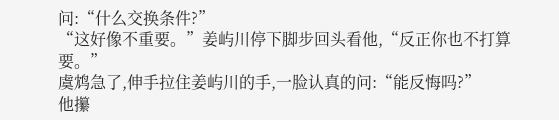问:“什么交换条件?”
“这好像不重要。”姜屿川停下脚步回头看他,“反正你也不打算要。”
虞鸩急了,伸手拉住姜屿川的手,一脸认真的问:“能反悔吗?”
他攥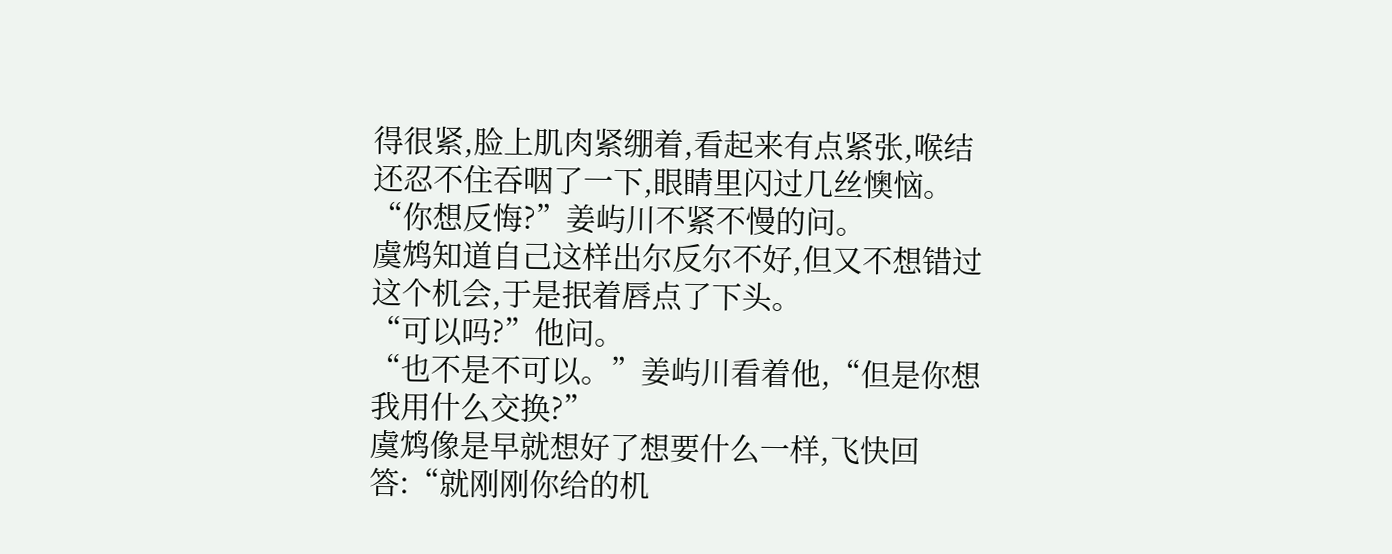得很紧,脸上肌肉紧绷着,看起来有点紧张,喉结还忍不住吞咽了一下,眼睛里闪过几丝懊恼。
“你想反悔?”姜屿川不紧不慢的问。
虞鸩知道自己这样出尔反尔不好,但又不想错过这个机会,于是抿着唇点了下头。
“可以吗?”他问。
“也不是不可以。”姜屿川看着他,“但是你想我用什么交换?”
虞鸩像是早就想好了想要什么一样,飞快回答:“就刚刚你给的机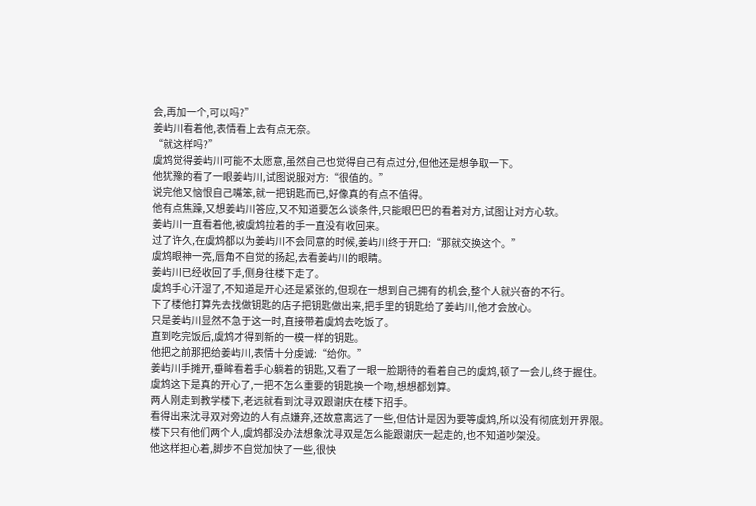会,再加一个,可以吗?”
姜屿川看着他,表情看上去有点无奈。
“就这样吗?”
虞鸩觉得姜屿川可能不太愿意,虽然自己也觉得自己有点过分,但他还是想争取一下。
他犹豫的看了一眼姜屿川,试图说服对方:“很值的。”
说完他又恼恨自己嘴笨,就一把钥匙而已,好像真的有点不值得。
他有点焦躁,又想姜屿川答应,又不知道要怎么谈条件,只能眼巴巴的看着对方,试图让对方心软。
姜屿川一直看着他,被虞鸩拉着的手一直没有收回来。
过了许久,在虞鸩都以为姜屿川不会同意的时候,姜屿川终于开口:“那就交换这个。”
虞鸩眼神一亮,唇角不自觉的扬起,去看姜屿川的眼睛。
姜屿川已经收回了手,侧身往楼下走了。
虞鸩手心汗湿了,不知道是开心还是紧张的,但现在一想到自己拥有的机会,整个人就兴奋的不行。
下了楼他打算先去找做钥匙的店子把钥匙做出来,把手里的钥匙给了姜屿川,他才会放心。
只是姜屿川显然不急于这一时,直接带着虞鸩去吃饭了。
直到吃完饭后,虞鸩才得到新的一模一样的钥匙。
他把之前那把给姜屿川,表情十分虔诚:“给你。”
姜屿川手摊开,垂眸看着手心躺着的钥匙,又看了一眼一脸期待的看着自己的虞鸩,顿了一会儿,终于握住。
虞鸩这下是真的开心了,一把不怎么重要的钥匙换一个吻,想想都划算。
两人刚走到教学楼下,老远就看到沈寻双跟谢庆在楼下招手。
看得出来沈寻双对旁边的人有点嫌弃,还故意离远了一些,但估计是因为要等虞鸩,所以没有彻底划开界限。
楼下只有他们两个人,虞鸩都没办法想象沈寻双是怎么能跟谢庆一起走的,也不知道吵架没。
他这样担心着,脚步不自觉加快了一些,很快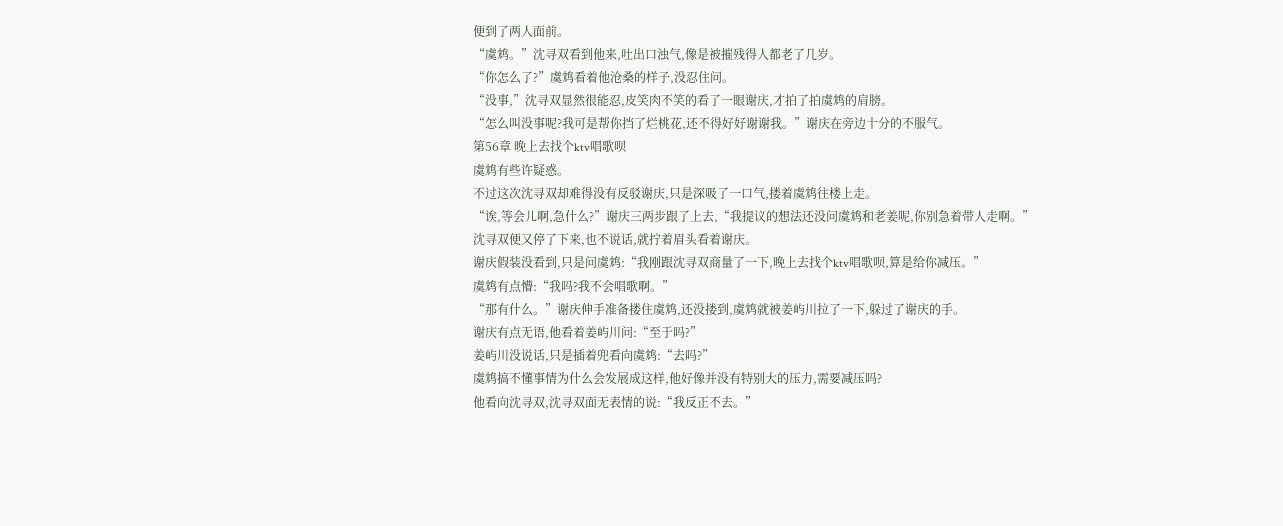便到了两人面前。
“虞鸩。”沈寻双看到他来,吐出口浊气,像是被摧残得人都老了几岁。
“你怎么了?”虞鸩看着他沧桑的样子,没忍住问。
“没事,”沈寻双显然很能忍,皮笑肉不笑的看了一眼谢庆,才拍了拍虞鸩的肩膀。
“怎么叫没事呢?我可是帮你挡了烂桃花,还不得好好谢谢我。”谢庆在旁边十分的不服气。
第56章 晚上去找个ktv唱歌呗
虞鸩有些许疑惑。
不过这次沈寻双却难得没有反驳谢庆,只是深吸了一口气,搂着虞鸩往楼上走。
“诶,等会儿啊,急什么?”谢庆三两步跟了上去,“我提议的想法还没问虞鸩和老姜呢,你别急着带人走啊。”
沈寻双便又停了下来,也不说话,就拧着眉头看着谢庆。
谢庆假装没看到,只是问虞鸩:“我刚跟沈寻双商量了一下,晚上去找个ktv唱歌呗,算是给你减压。”
虞鸩有点懵:“我吗?我不会唱歌啊。”
“那有什么。”谢庆伸手准备搂住虞鸩,还没搂到,虞鸩就被姜屿川拉了一下,躲过了谢庆的手。
谢庆有点无语,他看着姜屿川问:“至于吗?”
姜屿川没说话,只是插着兜看向虞鸩:“去吗?”
虞鸩搞不懂事情为什么会发展成这样,他好像并没有特别大的压力,需要减压吗?
他看向沈寻双,沈寻双面无表情的说:“我反正不去。”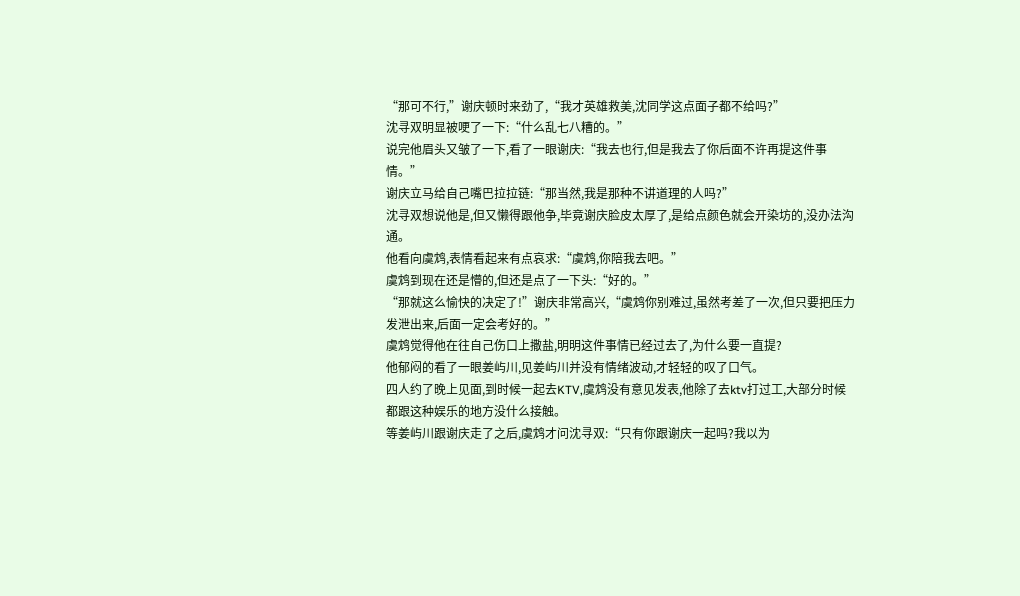“那可不行,”谢庆顿时来劲了,“我才英雄救美,沈同学这点面子都不给吗?”
沈寻双明显被哽了一下:“什么乱七八糟的。”
说完他眉头又皱了一下,看了一眼谢庆:“我去也行,但是我去了你后面不许再提这件事情。”
谢庆立马给自己嘴巴拉拉链:“那当然,我是那种不讲道理的人吗?”
沈寻双想说他是,但又懒得跟他争,毕竟谢庆脸皮太厚了,是给点颜色就会开染坊的,没办法沟通。
他看向虞鸩,表情看起来有点哀求:“虞鸩,你陪我去吧。”
虞鸩到现在还是懵的,但还是点了一下头:“好的。”
“那就这么愉快的决定了!”谢庆非常高兴,“虞鸩你别难过,虽然考差了一次,但只要把压力发泄出来,后面一定会考好的。”
虞鸩觉得他在往自己伤口上撒盐,明明这件事情已经过去了,为什么要一直提?
他郁闷的看了一眼姜屿川,见姜屿川并没有情绪波动,才轻轻的叹了口气。
四人约了晚上见面,到时候一起去KTV,虞鸩没有意见发表,他除了去ktv打过工,大部分时候都跟这种娱乐的地方没什么接触。
等姜屿川跟谢庆走了之后,虞鸩才问沈寻双:“只有你跟谢庆一起吗?我以为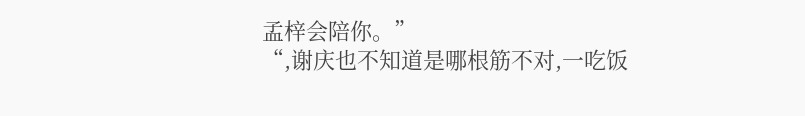孟梓会陪你。”
“,谢庆也不知道是哪根筋不对,一吃饭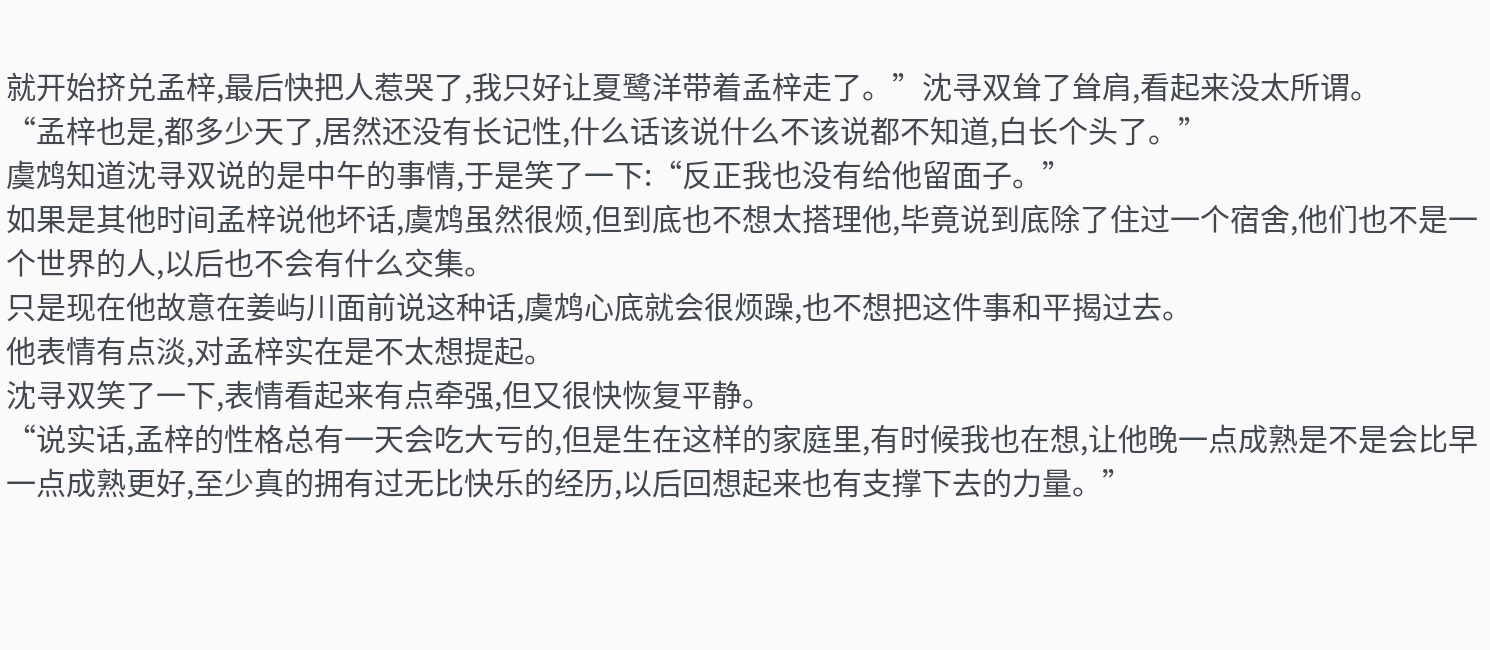就开始挤兑孟梓,最后快把人惹哭了,我只好让夏鹭洋带着孟梓走了。”沈寻双耸了耸肩,看起来没太所谓。
“孟梓也是,都多少天了,居然还没有长记性,什么话该说什么不该说都不知道,白长个头了。”
虞鸩知道沈寻双说的是中午的事情,于是笑了一下:“反正我也没有给他留面子。”
如果是其他时间孟梓说他坏话,虞鸩虽然很烦,但到底也不想太搭理他,毕竟说到底除了住过一个宿舍,他们也不是一个世界的人,以后也不会有什么交集。
只是现在他故意在姜屿川面前说这种话,虞鸩心底就会很烦躁,也不想把这件事和平揭过去。
他表情有点淡,对孟梓实在是不太想提起。
沈寻双笑了一下,表情看起来有点牵强,但又很快恢复平静。
“说实话,孟梓的性格总有一天会吃大亏的,但是生在这样的家庭里,有时候我也在想,让他晚一点成熟是不是会比早一点成熟更好,至少真的拥有过无比快乐的经历,以后回想起来也有支撑下去的力量。”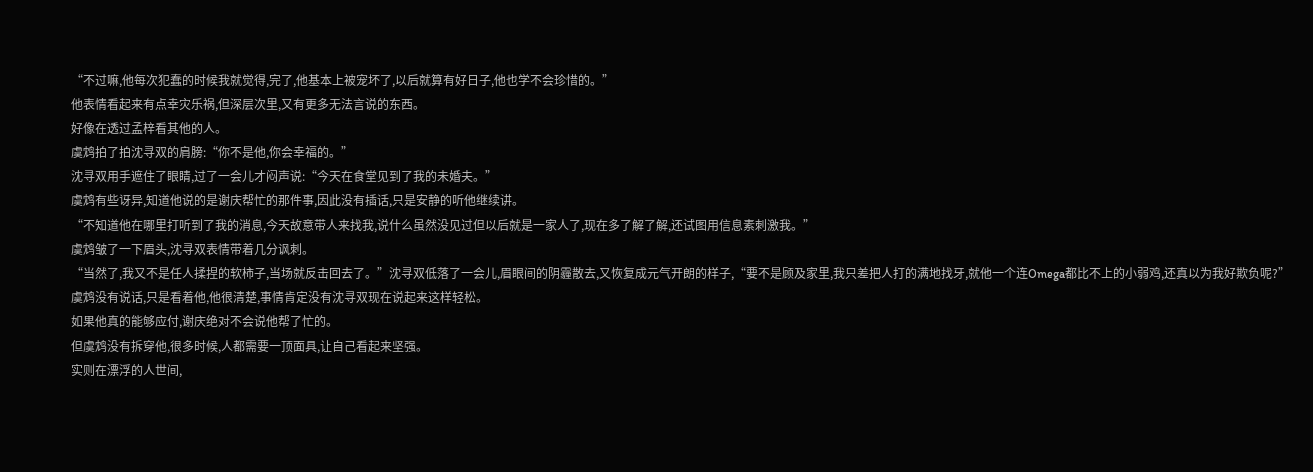“不过嘛,他每次犯蠢的时候我就觉得,完了,他基本上被宠坏了,以后就算有好日子,他也学不会珍惜的。”
他表情看起来有点幸灾乐祸,但深层次里,又有更多无法言说的东西。
好像在透过孟梓看其他的人。
虞鸩拍了拍沈寻双的肩膀:“你不是他,你会幸福的。”
沈寻双用手遮住了眼睛,过了一会儿才闷声说:“今天在食堂见到了我的未婚夫。”
虞鸩有些讶异,知道他说的是谢庆帮忙的那件事,因此没有插话,只是安静的听他继续讲。
“不知道他在哪里打听到了我的消息,今天故意带人来找我,说什么虽然没见过但以后就是一家人了,现在多了解了解,还试图用信息素刺激我。”
虞鸩皱了一下眉头,沈寻双表情带着几分讽刺。
“当然了,我又不是任人揉捏的软柿子,当场就反击回去了。”沈寻双低落了一会儿,眉眼间的阴霾散去,又恢复成元气开朗的样子,“要不是顾及家里,我只差把人打的满地找牙,就他一个连Omega都比不上的小弱鸡,还真以为我好欺负呢?”
虞鸩没有说话,只是看着他,他很清楚,事情肯定没有沈寻双现在说起来这样轻松。
如果他真的能够应付,谢庆绝对不会说他帮了忙的。
但虞鸩没有拆穿他,很多时候,人都需要一顶面具,让自己看起来坚强。
实则在漂浮的人世间,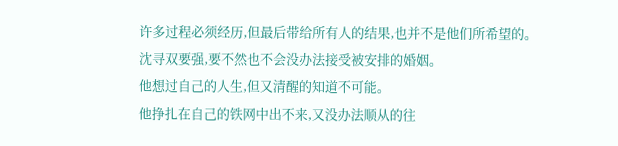许多过程必须经历,但最后带给所有人的结果,也并不是他们所希望的。
沈寻双要强,要不然也不会没办法接受被安排的婚姻。
他想过自己的人生,但又清醒的知道不可能。
他挣扎在自己的铁网中出不来,又没办法顺从的往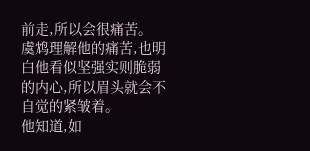前走,所以会很痛苦。
虞鸩理解他的痛苦,也明白他看似坚强实则脆弱的内心,所以眉头就会不自觉的紧皱着。
他知道,如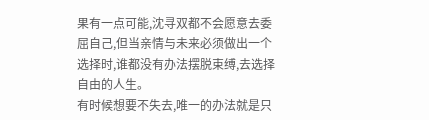果有一点可能,沈寻双都不会愿意去委屈自己,但当亲情与未来必须做出一个选择时,谁都没有办法摆脱束缚,去选择自由的人生。
有时候想要不失去,唯一的办法就是只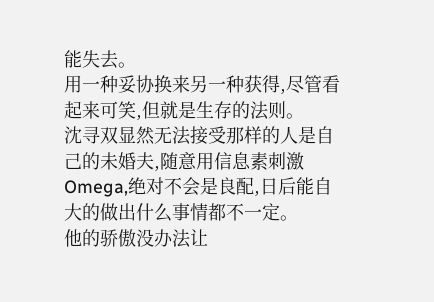能失去。
用一种妥协换来另一种获得,尽管看起来可笑,但就是生存的法则。
沈寻双显然无法接受那样的人是自己的未婚夫,随意用信息素刺激Omega,绝对不会是良配,日后能自大的做出什么事情都不一定。
他的骄傲没办法让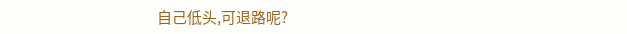自己低头,可退路呢?